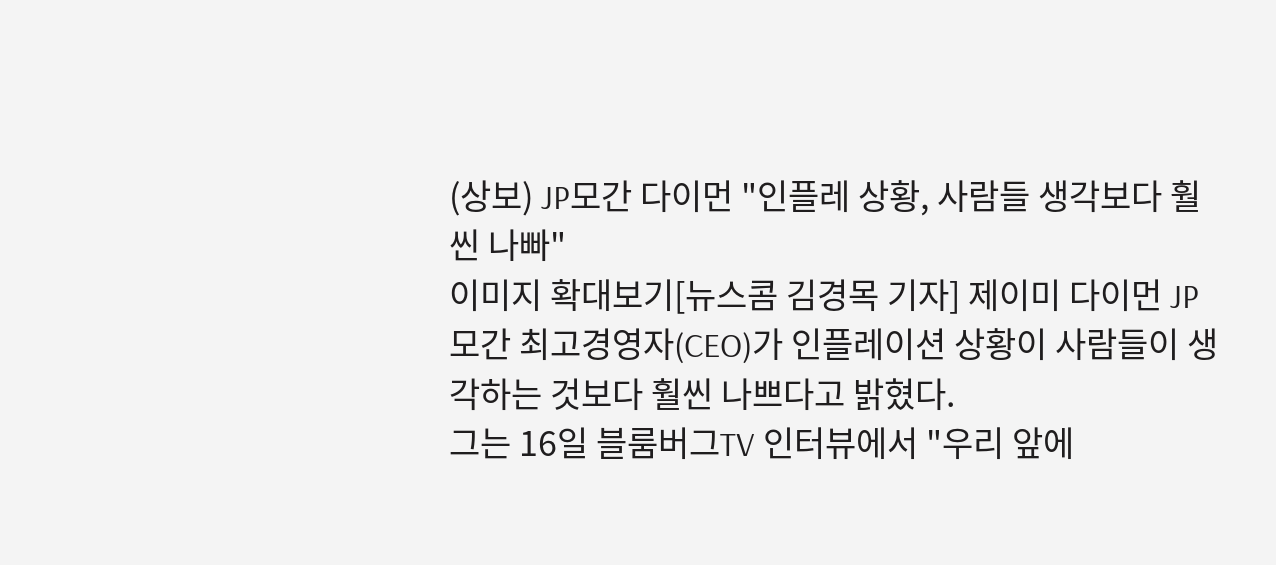(상보) JP모간 다이먼 "인플레 상황, 사람들 생각보다 훨씬 나빠"
이미지 확대보기[뉴스콤 김경목 기자] 제이미 다이먼 JP모간 최고경영자(CEO)가 인플레이션 상황이 사람들이 생각하는 것보다 훨씬 나쁘다고 밝혔다.
그는 16일 블룸버그TV 인터뷰에서 "우리 앞에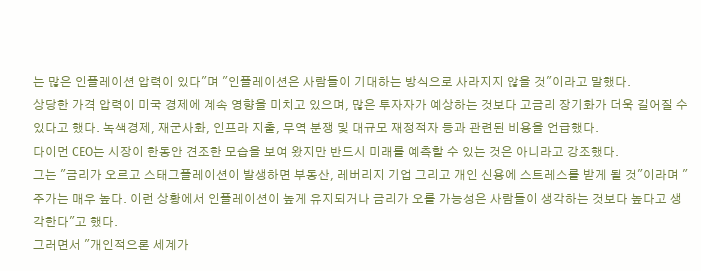는 많은 인플레이션 압력이 있다"며 "인플레이션은 사람들이 기대하는 방식으로 사라지지 않을 것"이라고 말했다.
상당한 가격 압력이 미국 경제에 계속 영향을 미치고 있으며, 많은 투자자가 예상하는 것보다 고금리 장기화가 더욱 길어질 수 있다고 했다. 녹색경제, 재군사화, 인프라 지출, 무역 분쟁 및 대규모 재정적자 등과 관련된 비용을 언급했다.
다이먼 CEO는 시장이 한동안 견조한 모습을 보여 왔지만 반드시 미래를 예측할 수 있는 것은 아니라고 강조했다.
그는 "금리가 오르고 스태그플레이션이 발생하면 부동산, 레버리지 기업 그리고 개인 신용에 스트레스를 받게 될 것"이라며 "주가는 매우 높다. 이런 상황에서 인플레이션이 높게 유지되거나 금리가 오를 가능성은 사람들이 생각하는 것보다 높다고 생각한다"고 했다.
그러면서 "개인적으론 세계가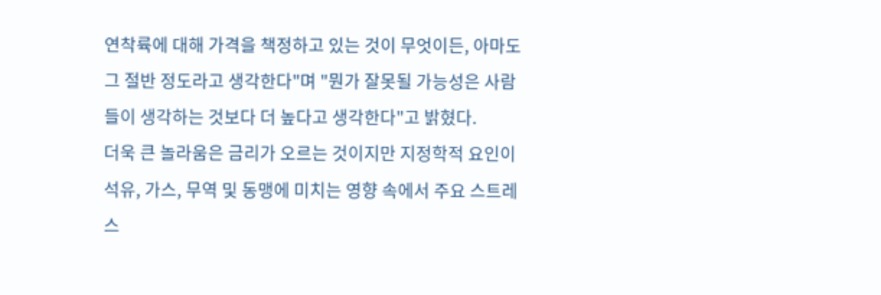연착륙에 대해 가격을 책정하고 있는 것이 무엇이든, 아마도 그 절반 정도라고 생각한다"며 "뭔가 잘못될 가능성은 사람들이 생각하는 것보다 더 높다고 생각한다"고 밝혔다.
더욱 큰 놀라움은 금리가 오르는 것이지만 지정학적 요인이 석유, 가스, 무역 및 동맹에 미치는 영향 속에서 주요 스트레스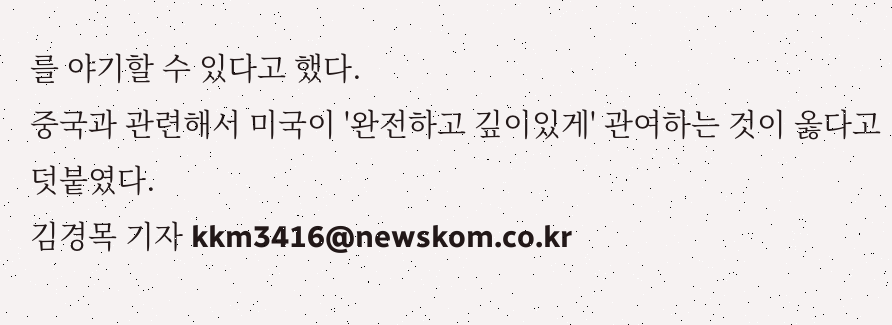를 야기할 수 있다고 했다.
중국과 관련해서 미국이 '완전하고 깊이있게' 관여하는 것이 옳다고 덧붙였다.
김경목 기자 kkm3416@newskom.co.kr